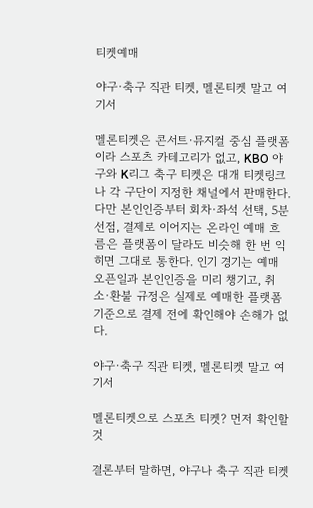티켓예매

야구·축구 직관 티켓, 멜론티켓 말고 여기서

멜론티켓은 콘서트·뮤지컬 중심 플랫폼이라 스포츠 카테고리가 없고, KBO 야구와 K리그 축구 티켓은 대개 티켓링크나 각 구단이 지정한 채널에서 판매한다. 다만 본인인증부터 회차·좌석 선택, 5분 선점, 결제로 이어지는 온라인 예매 흐름은 플랫폼이 달라도 비슷해 한 번 익히면 그대로 통한다. 인기 경기는 예매 오픈일과 본인인증을 미리 챙기고, 취소·환불 규정은 실제로 예매한 플랫폼 기준으로 결제 전에 확인해야 손해가 없다.

야구·축구 직관 티켓, 멜론티켓 말고 여기서

멜론티켓으로 스포츠 티켓? 먼저 확인할 것

결론부터 말하면, 야구나 축구 직관 티켓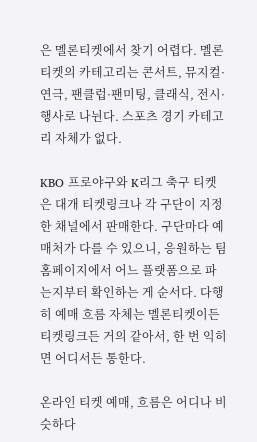은 멜론티켓에서 찾기 어렵다. 멜론티켓의 카테고리는 콘서트, 뮤지컬·연극, 팬클럽·팬미팅, 클래식, 전시·행사로 나뉜다. 스포츠 경기 카테고리 자체가 없다.

KBO 프로야구와 K리그 축구 티켓은 대개 티켓링크나 각 구단이 지정한 채널에서 판매한다. 구단마다 예매처가 다를 수 있으니, 응원하는 팀 홈페이지에서 어느 플랫폼으로 파는지부터 확인하는 게 순서다. 다행히 예매 흐름 자체는 멜론티켓이든 티켓링크든 거의 같아서, 한 번 익히면 어디서든 통한다.

온라인 티켓 예매, 흐름은 어디나 비슷하다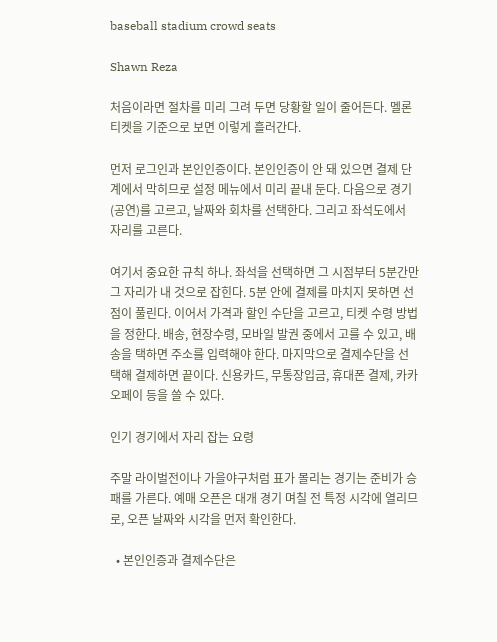baseball stadium crowd seats

Shawn Reza

처음이라면 절차를 미리 그려 두면 당황할 일이 줄어든다. 멜론티켓을 기준으로 보면 이렇게 흘러간다.

먼저 로그인과 본인인증이다. 본인인증이 안 돼 있으면 결제 단계에서 막히므로 설정 메뉴에서 미리 끝내 둔다. 다음으로 경기(공연)를 고르고, 날짜와 회차를 선택한다. 그리고 좌석도에서 자리를 고른다.

여기서 중요한 규칙 하나. 좌석을 선택하면 그 시점부터 5분간만 그 자리가 내 것으로 잡힌다. 5분 안에 결제를 마치지 못하면 선점이 풀린다. 이어서 가격과 할인 수단을 고르고, 티켓 수령 방법을 정한다. 배송, 현장수령, 모바일 발권 중에서 고를 수 있고, 배송을 택하면 주소를 입력해야 한다. 마지막으로 결제수단을 선택해 결제하면 끝이다. 신용카드, 무통장입금, 휴대폰 결제, 카카오페이 등을 쓸 수 있다.

인기 경기에서 자리 잡는 요령

주말 라이벌전이나 가을야구처럼 표가 몰리는 경기는 준비가 승패를 가른다. 예매 오픈은 대개 경기 며칠 전 특정 시각에 열리므로, 오픈 날짜와 시각을 먼저 확인한다.

  • 본인인증과 결제수단은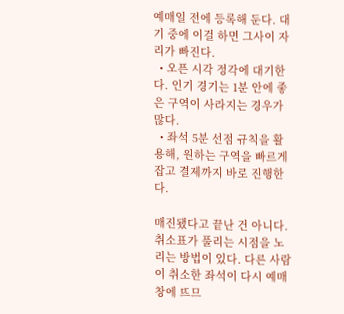예매일 전에 등록해 둔다. 대기 중에 이걸 하면 그사이 자리가 빠진다.
  • 오픈 시각 정각에 대기한다. 인기 경기는 1분 안에 좋은 구역이 사라지는 경우가 많다.
  • 좌석 5분 선점 규칙을 활용해, 원하는 구역을 빠르게 잡고 결제까지 바로 진행한다.

매진됐다고 끝난 건 아니다. 취소표가 풀리는 시점을 노리는 방법이 있다. 다른 사람이 취소한 좌석이 다시 예매창에 뜨므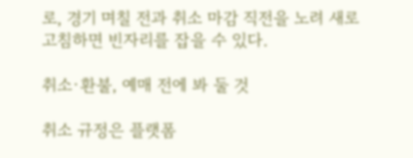로, 경기 며칠 전과 취소 마감 직전을 노려 새로고침하면 빈자리를 잡을 수 있다.

취소·환불, 예매 전에 봐 둘 것

취소 규정은 플랫폼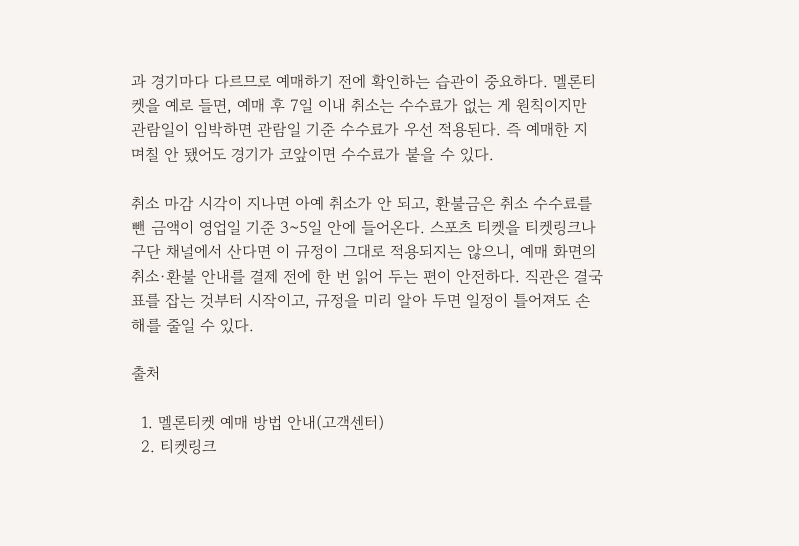과 경기마다 다르므로 예매하기 전에 확인하는 습관이 중요하다. 멜론티켓을 예로 들면, 예매 후 7일 이내 취소는 수수료가 없는 게 원칙이지만 관람일이 임박하면 관람일 기준 수수료가 우선 적용된다. 즉 예매한 지 며칠 안 됐어도 경기가 코앞이면 수수료가 붙을 수 있다.

취소 마감 시각이 지나면 아예 취소가 안 되고, 환불금은 취소 수수료를 뺀 금액이 영업일 기준 3~5일 안에 들어온다. 스포츠 티켓을 티켓링크나 구단 채널에서 산다면 이 규정이 그대로 적용되지는 않으니, 예매 화면의 취소·환불 안내를 결제 전에 한 번 읽어 두는 편이 안전하다. 직관은 결국 표를 잡는 것부터 시작이고, 규정을 미리 알아 두면 일정이 틀어져도 손해를 줄일 수 있다.

출처

  1. 멜론티켓 예매 방법 안내(고객센터)
  2. 티켓링크